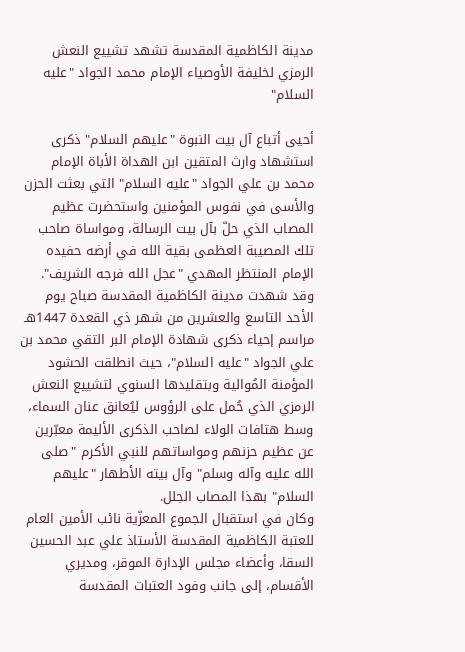مدينة الكاظمية المقدسة تشهد تشييع النعش الرمزي لخليفة الأوصياء الإمام محمد الجواد "عليه السلام"

أحيى أتباع آل بيت النبوة "عليهم السلام" ذكرى استشهاد وارث المتقين ابن الهداة الأباة الإمام محمد بن علي الجواد "عليه السلام" التي بعثت الحزن والأسى في نفوس المؤمنين واستحضرت عظيم المصاب الذي حلّ بآل بيت الرسالة، ومواساة صاحب تلك المصيبة العظمى بقية الله في أرضه حفيده الإمام المنتظر المهدي "عجل الله فرجه الشريف".
وقد شهدت مدينة الكاظمية المقدسة صباح يوم الأحد التاسع والعشرين من شهر ذي القعدة 1447هـ مراسم إحياء ذكرى شهادة الإمام البر التقي محمد بن علي الجواد "عليه السلام"، حيث انطلقت الحشود المؤمنة المُوالية وبتقليدها السنوي لتشييع النعش الرمزي الذي حُمل على الرؤوس ليُعانق عنان السماء، وسط هتافات الولاء لصاحب الذكرى الأليمة معبّرين عن عظيم حزنهم ومواساتهم للنبي الأكرم "صلى الله عليه وآله وسلم" وآل بيته الأطهار "عليهم السلام" بهذا المصاب الجلل.
وكان في استقبال الجموع المعزّية نائب الأمين العام للعتبة الكاظمية المقدسة الأستاذ علي عبد الحسين السقا، وأعضاء مجلس الإدارة الموقر، ومديري الأقسام، إلى جانب وفود العتبات المقدسة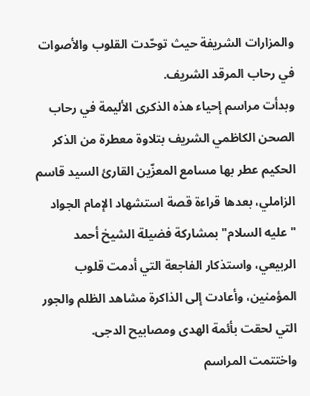والمزارات الشريفة حيث توحّدت القلوب والأصوات في رحاب المرقد الشريف.
وبدأت مراسم إحياء هذه الذكرى الأليمة في رحاب الصحن الكاظمي الشريف بتلاوة معطرة من الذكر الحكيم عطر بها مسامع المعزّين القارئ السيد قاسم الزاملي، بعدها قراءة قصة استشهاد الإمام الجواد "عليه السلام" بمشاركة فضيلة الشيخ أحمد الربيعي، واستذكار الفاجعة التي أدمت قلوب المؤمنين، وأعادت إلى الذاكرة مشاهد الظلم والجور التي لحقت بأئمة الهدى ومصابيح الدجى.
واختتمت المراسم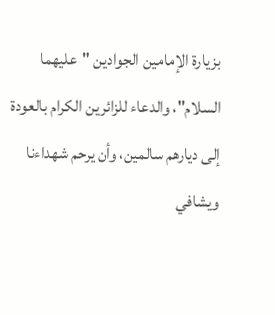بزيارة الإمامين الجوادين "عليهما السلام"، والدعاء للزائرين الكرام بالعودة إلى ديارهم سالمين، وأن يرحم شهداءنا ويشافي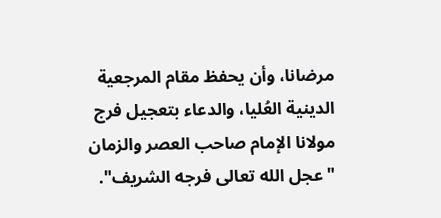مرضانا، وأن يحفظ مقام المرجعية الدينية العُليا، والدعاء بتعجيل فرج مولانا الإمام صاحب العصر والزمان "عجل الله تعالى فرجه الشريف".